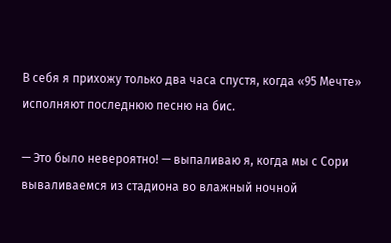В себя я прихожу только два часа спустя, когда «95 Мечте» исполняют последнюю песню на бис.

— Это было невероятно! — выпаливаю я, когда мы с Сори вываливаемся из стадиона во влажный ночной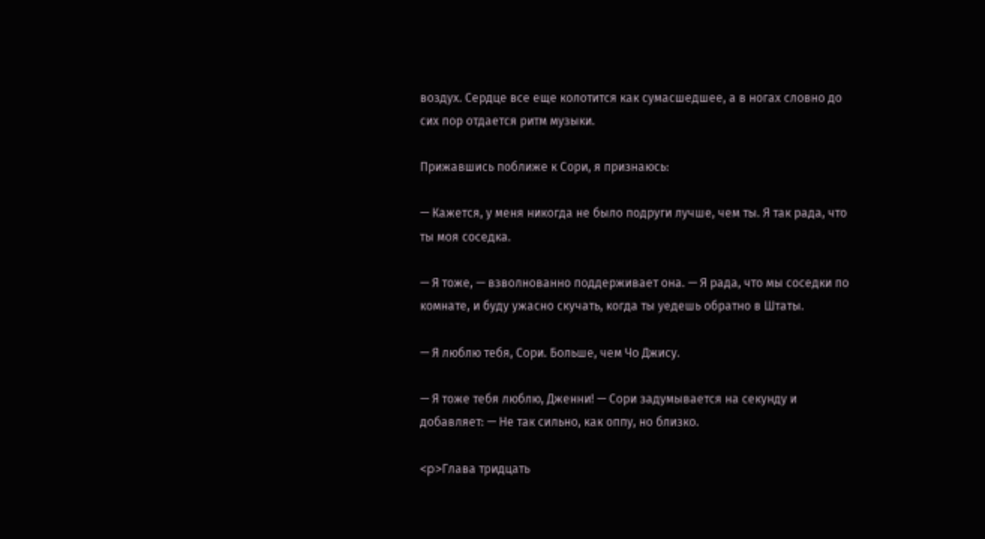воздух. Сердце все еще колотится как сумасшедшее, а в ногах словно до сих пор отдается ритм музыки.

Прижавшись поближе к Сори, я признаюсь:

— Кажется, у меня никогда не было подруги лучше, чем ты. Я так рада, что ты моя соседка.

— Я тоже, — взволнованно поддерживает она. — Я рада, что мы соседки по комнате, и буду ужасно скучать, когда ты уедешь обратно в Штаты.

— Я люблю тебя, Сори. Больше, чем Чо Джису.

— Я тоже тебя люблю, Дженни! — Сори задумывается на секунду и добавляет: — Не так сильно, как оппу, но близко.

<p>Глава тридцать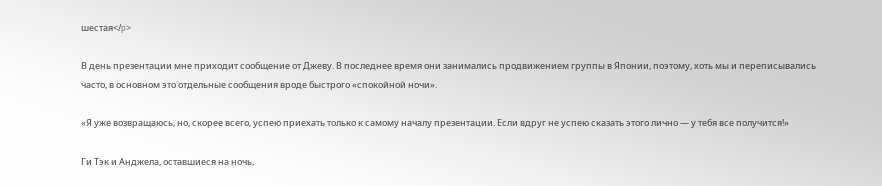шестая</p>

В день презентации мне приходит сообщение от Джеву. В последнее время они занимались продвижением группы в Японии, поэтому, хоть мы и переписывались часто, в основном это отдельные сообщения вроде быстрого «спокойной ночи».

«Я уже возвращаюсь, но, скорее всего, успею приехать только к самому началу презентации. Если вдруг не успею сказать этого лично — у тебя все получится!»

Ги Тэк и Анджела, оставшиеся на ночь,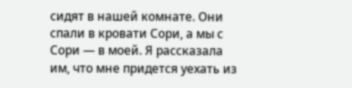сидят в нашей комнате. Они спали в кровати Сори, а мы с Сори — в моей. Я рассказала им, что мне придется уехать из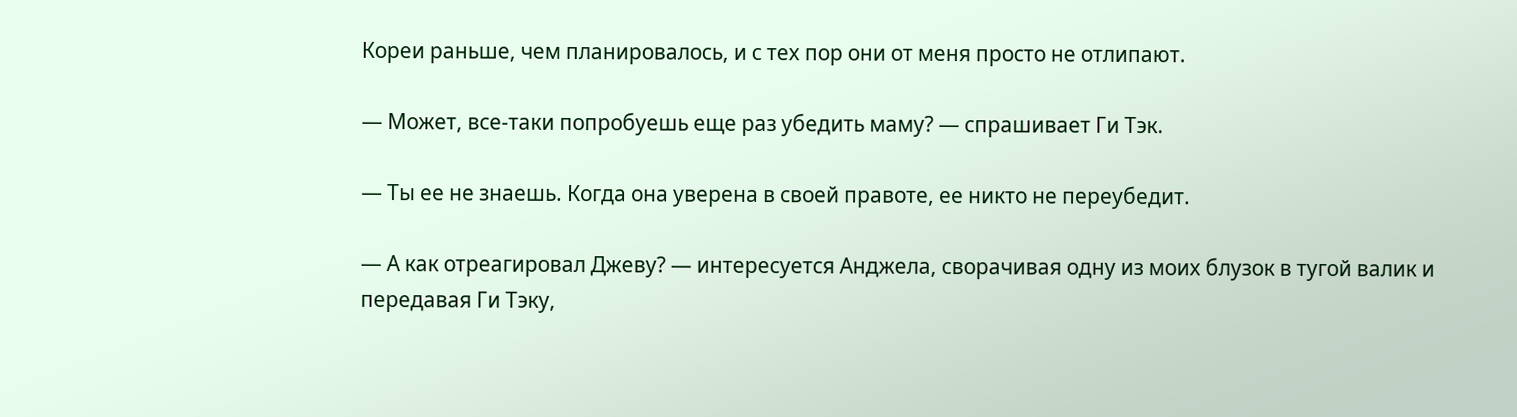Кореи раньше, чем планировалось, и с тех пор они от меня просто не отлипают.

— Может, все-таки попробуешь еще раз убедить маму? — спрашивает Ги Тэк.

— Ты ее не знаешь. Когда она уверена в своей правоте, ее никто не переубедит.

— А как отреагировал Джеву? — интересуется Анджела, сворачивая одну из моих блузок в тугой валик и передавая Ги Тэку,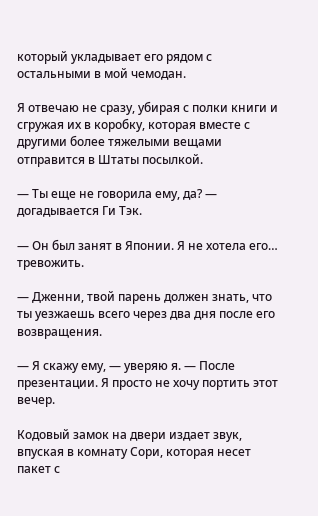который укладывает его рядом с остальными в мой чемодан.

Я отвечаю не сразу, убирая с полки книги и сгружая их в коробку, которая вместе с другими более тяжелыми вещами отправится в Штаты посылкой.

— Ты еще не говорила ему, да? — догадывается Ги Тэк.

— Он был занят в Японии. Я не хотела его… тревожить.

— Дженни, твой парень должен знать, что ты уезжаешь всего через два дня после его возвращения.

— Я скажу ему, — уверяю я. — После презентации. Я просто не хочу портить этот вечер.

Кодовый замок на двери издает звук, впуская в комнату Сори, которая несет пакет с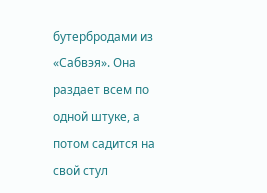бутербродами из «Сабвэя». Она раздает всем по одной штуке, а потом садится на свой стул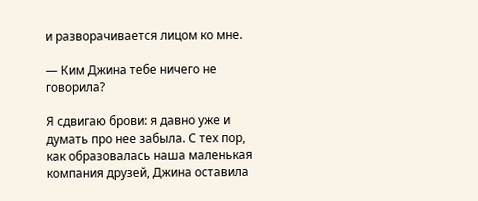и разворачивается лицом ко мне.

— Ким Джина тебе ничего не говорила?

Я сдвигаю брови: я давно уже и думать про нее забыла. С тех пор, как образовалась наша маленькая компания друзей, Джина оставила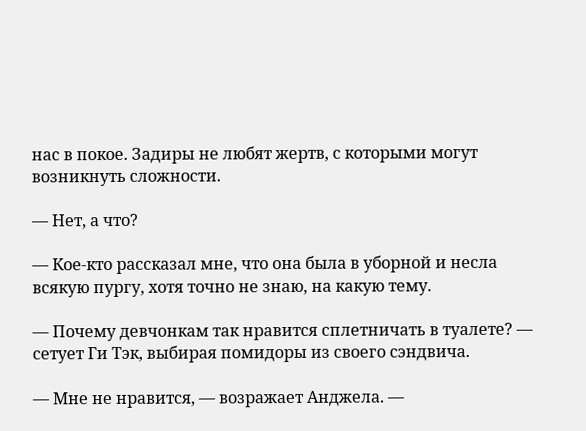нас в покое. Задиры не любят жертв, с которыми могут возникнуть сложности.

— Нет, а что?

— Кое-кто рассказал мне, что она была в уборной и несла всякую пургу, хотя точно не знаю, на какую тему.

— Почему девчонкам так нравится сплетничать в туалете? — сетует Ги Тэк, выбирая помидоры из своего сэндвича.

— Мне не нравится, — возражает Анджела. —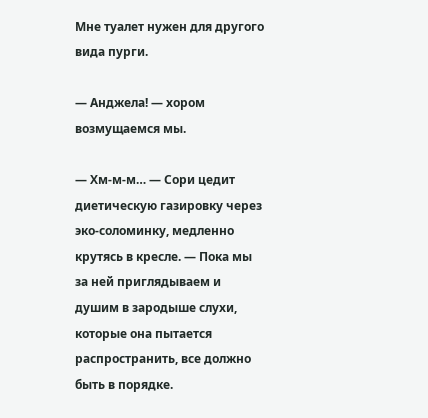Мне туалет нужен для другого вида пурги.

— Анджела! — хором возмущаемся мы.

— Хм-м-м… — Сори цедит диетическую газировку через эко-соломинку, медленно крутясь в кресле. — Пока мы за ней приглядываем и душим в зародыше слухи, которые она пытается распространить, все должно быть в порядке.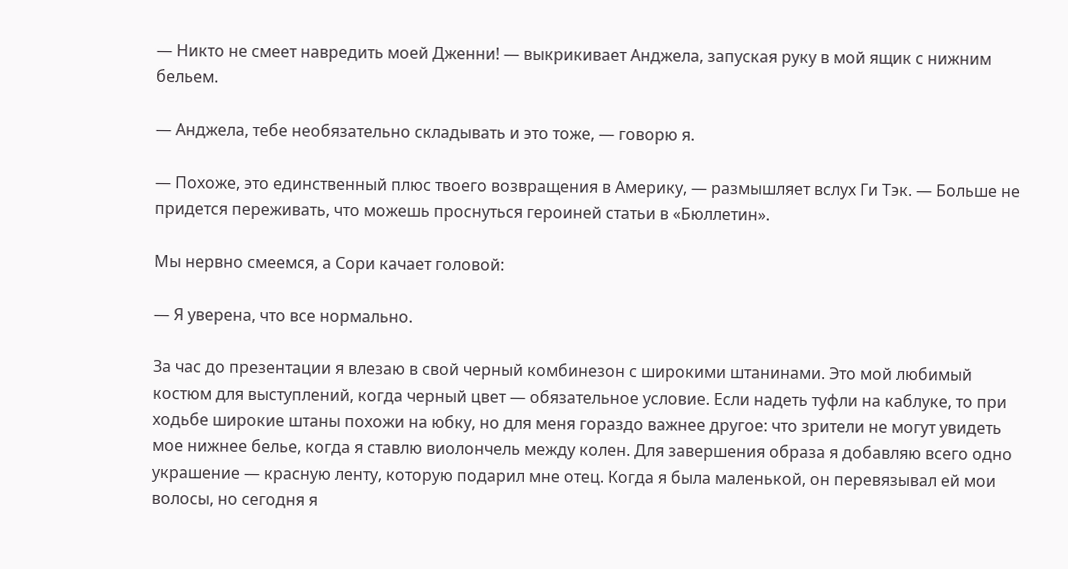— Никто не смеет навредить моей Дженни! — выкрикивает Анджела, запуская руку в мой ящик с нижним бельем.

— Анджела, тебе необязательно складывать и это тоже, — говорю я.

— Похоже, это единственный плюс твоего возвращения в Америку, — размышляет вслух Ги Тэк. — Больше не придется переживать, что можешь проснуться героиней статьи в «Бюллетин».

Мы нервно смеемся, а Сори качает головой:

— Я уверена, что все нормально.

За час до презентации я влезаю в свой черный комбинезон с широкими штанинами. Это мой любимый костюм для выступлений, когда черный цвет — обязательное условие. Если надеть туфли на каблуке, то при ходьбе широкие штаны похожи на юбку, но для меня гораздо важнее другое: что зрители не могут увидеть мое нижнее белье, когда я ставлю виолончель между колен. Для завершения образа я добавляю всего одно украшение — красную ленту, которую подарил мне отец. Когда я была маленькой, он перевязывал ей мои волосы, но сегодня я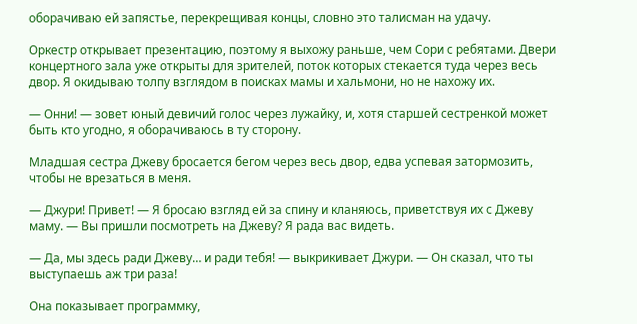оборачиваю ей запястье, перекрещивая концы, словно это талисман на удачу.

Оркестр открывает презентацию, поэтому я выхожу раньше, чем Сори с ребятами. Двери концертного зала уже открыты для зрителей, поток которых стекается туда через весь двор. Я окидываю толпу взглядом в поисках мамы и хальмони, но не нахожу их.

— Онни! — зовет юный девичий голос через лужайку, и, хотя старшей сестренкой может быть кто угодно, я оборачиваюсь в ту сторону.

Младшая сестра Джеву бросается бегом через весь двор, едва успевая затормозить, чтобы не врезаться в меня.

— Джури! Привет! — Я бросаю взгляд ей за спину и кланяюсь, приветствуя их с Джеву маму. — Вы пришли посмотреть на Джеву? Я рада вас видеть.

— Да, мы здесь ради Джеву… и ради тебя! — выкрикивает Джури. — Он сказал, что ты выступаешь аж три раза!

Она показывает программку,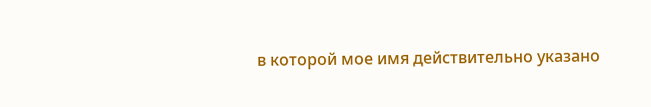в которой мое имя действительно указано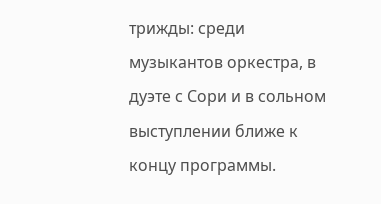трижды: среди музыкантов оркестра, в дуэте с Сори и в сольном выступлении ближе к концу программы.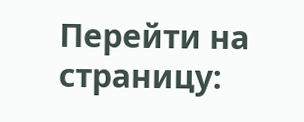Перейти на страницу: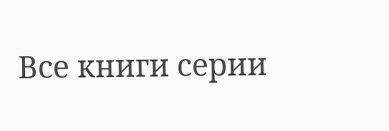Все книги серии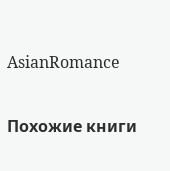AsianRomance

Похожие книги